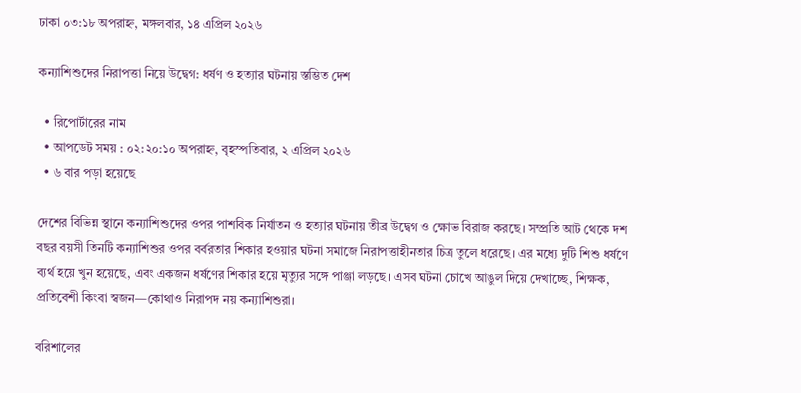ঢাকা ০৩:১৮ অপরাহ্ন, মঙ্গলবার, ১৪ এপ্রিল ২০২৬

কন্যাশিশুদের নিরাপত্তা নিয়ে উদ্বেগ: ধর্ষণ ও হত্যার ঘটনায় স্তম্ভিত দেশ

  • রিপোর্টারের নাম
  • আপডেট সময় : ০২:২০:১০ অপরাহ্ন, বৃহস্পতিবার, ২ এপ্রিল ২০২৬
  • ৬ বার পড়া হয়েছে

দেশের বিভিন্ন স্থানে কন্যাশিশুদের ওপর পাশবিক নির্যাতন ও হত্যার ঘটনায় তীব্র উদ্বেগ ও ক্ষোভ বিরাজ করছে। সম্প্রতি আট থেকে দশ বছর বয়সী তিনটি কন্যাশিশুর ওপর বর্বরতার শিকার হওয়ার ঘটনা সমাজে নিরাপত্তাহীনতার চিত্র তুলে ধরেছে। এর মধ্যে দুটি শিশু ধর্ষণে ব্যর্থ হয়ে খুন হয়েছে, এবং একজন ধর্ষণের শিকার হয়ে মৃত্যুর সঙ্গে পাঞ্জা লড়ছে। এসব ঘটনা চোখে আঙুল দিয়ে দেখাচ্ছে, শিক্ষক, প্রতিবেশী কিংবা স্বজন—কোথাও নিরাপদ নয় কন্যাশিশুরা।

বরিশালের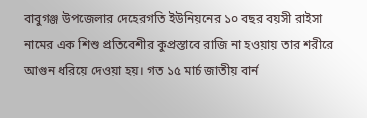বাবুগঞ্জ উপজেলার দেহেরগতি ইউনিয়নের ১০ বছর বয়সী রাইসা নামের এক শিশু প্রতিবেশীর কুপ্রস্তাবে রাজি না হওয়ায় তার শরীরে আগুন ধরিয়ে দেওয়া হয়। গত ১৫ মার্চ জাতীয় বার্ন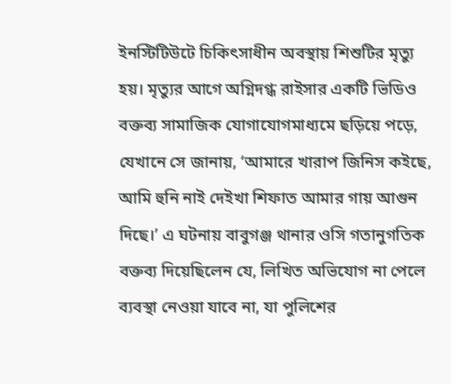ইনস্টিটিউটে চিকিৎসাধীন অবস্থায় শিশুটির মৃত্যু হয়। মৃত্যুর আগে অগ্নিদগ্ধ রাইসার একটি ভিডিও বক্তব্য সামাজিক যোগাযোগমাধ্যমে ছড়িয়ে পড়ে, যেখানে সে জানায়, ‘আমারে খারাপ জিনিস কইছে, আমি হুনি নাই দেইখা শিফাত আমার গায় আগুন দিছে।’ এ ঘটনায় বাবুগঞ্জ থানার ওসি গতানুগতিক বক্তব্য দিয়েছিলেন যে, লিখিত অভিযোগ না পেলে ব্যবস্থা নেওয়া যাবে না, যা পুলিশের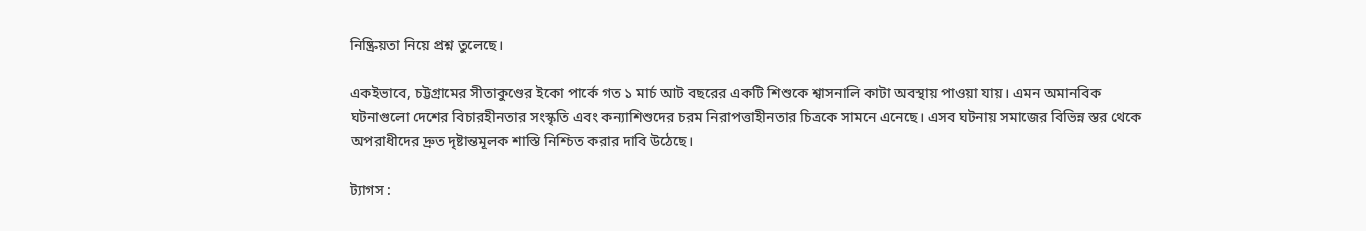নিষ্ক্রিয়তা নিয়ে প্রশ্ন তুলেছে।

একইভাবে, চট্টগ্রামের সীতাকুণ্ডের ইকো পার্কে গত ১ মার্চ আট বছরের একটি শিশুকে শ্বাসনালি কাটা অবস্থায় পাওয়া যায়। এমন অমানবিক ঘটনাগুলো দেশের বিচারহীনতার সংস্কৃতি এবং কন্যাশিশুদের চরম নিরাপত্তাহীনতার চিত্রকে সামনে এনেছে। এসব ঘটনায় সমাজের বিভিন্ন স্তর থেকে অপরাধীদের দ্রুত দৃষ্টান্তমূলক শাস্তি নিশ্চিত করার দাবি উঠেছে।

ট্যাগস :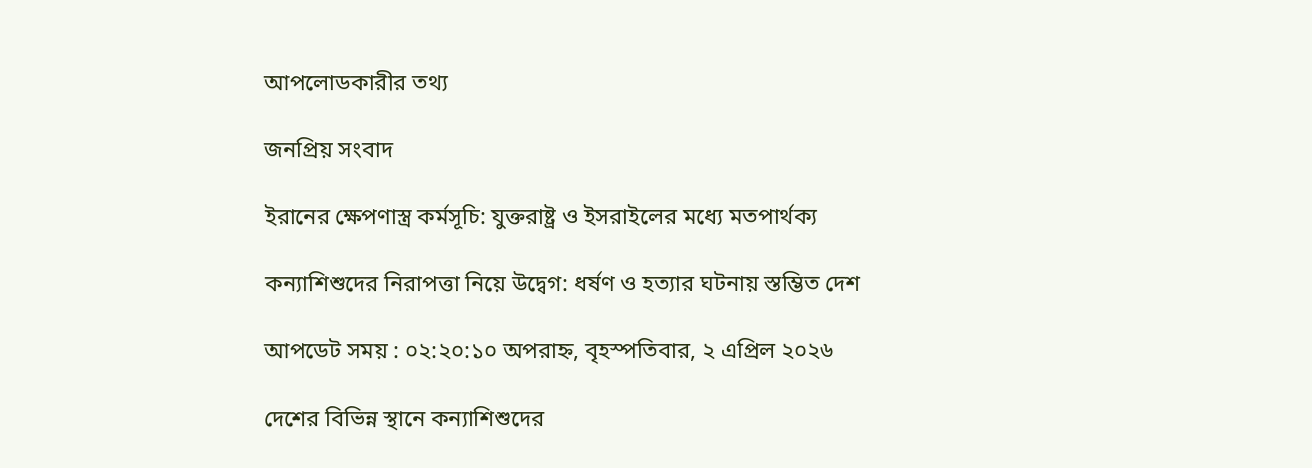আপলোডকারীর তথ্য

জনপ্রিয় সংবাদ

ইরানের ক্ষেপণাস্ত্র কর্মসূচি: যুক্তরাষ্ট্র ও ইসরাইলের মধ্যে মতপার্থক্য

কন্যাশিশুদের নিরাপত্তা নিয়ে উদ্বেগ: ধর্ষণ ও হত্যার ঘটনায় স্তম্ভিত দেশ

আপডেট সময় : ০২:২০:১০ অপরাহ্ন, বৃহস্পতিবার, ২ এপ্রিল ২০২৬

দেশের বিভিন্ন স্থানে কন্যাশিশুদের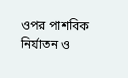ওপর পাশবিক নির্যাতন ও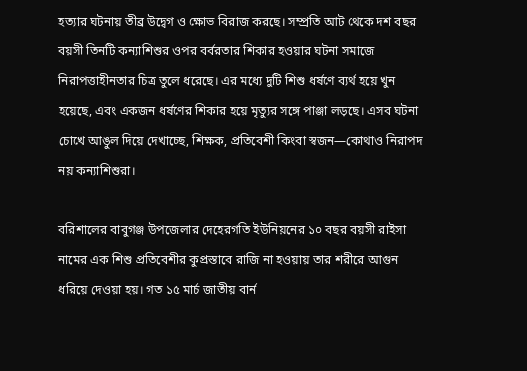হত্যার ঘটনায় তীব্র উদ্বেগ ও ক্ষোভ বিরাজ করছে। সম্প্রতি আট থেকে দশ বছর বয়সী তিনটি কন্যাশিশুর ওপর বর্বরতার শিকার হওয়ার ঘটনা সমাজে নিরাপত্তাহীনতার চিত্র তুলে ধরেছে। এর মধ্যে দুটি শিশু ধর্ষণে ব্যর্থ হয়ে খুন হয়েছে, এবং একজন ধর্ষণের শিকার হয়ে মৃত্যুর সঙ্গে পাঞ্জা লড়ছে। এসব ঘটনা চোখে আঙুল দিয়ে দেখাচ্ছে, শিক্ষক, প্রতিবেশী কিংবা স্বজন—কোথাও নিরাপদ নয় কন্যাশিশুরা।

বরিশালের বাবুগঞ্জ উপজেলার দেহেরগতি ইউনিয়নের ১০ বছর বয়সী রাইসা নামের এক শিশু প্রতিবেশীর কুপ্রস্তাবে রাজি না হওয়ায় তার শরীরে আগুন ধরিয়ে দেওয়া হয়। গত ১৫ মার্চ জাতীয় বার্ন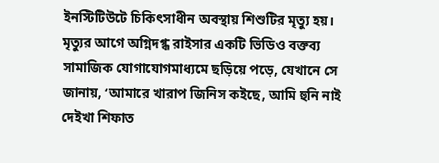ইনস্টিটিউটে চিকিৎসাধীন অবস্থায় শিশুটির মৃত্যু হয়। মৃত্যুর আগে অগ্নিদগ্ধ রাইসার একটি ভিডিও বক্তব্য সামাজিক যোগাযোগমাধ্যমে ছড়িয়ে পড়ে, যেখানে সে জানায়, ‘আমারে খারাপ জিনিস কইছে, আমি হুনি নাই দেইখা শিফাত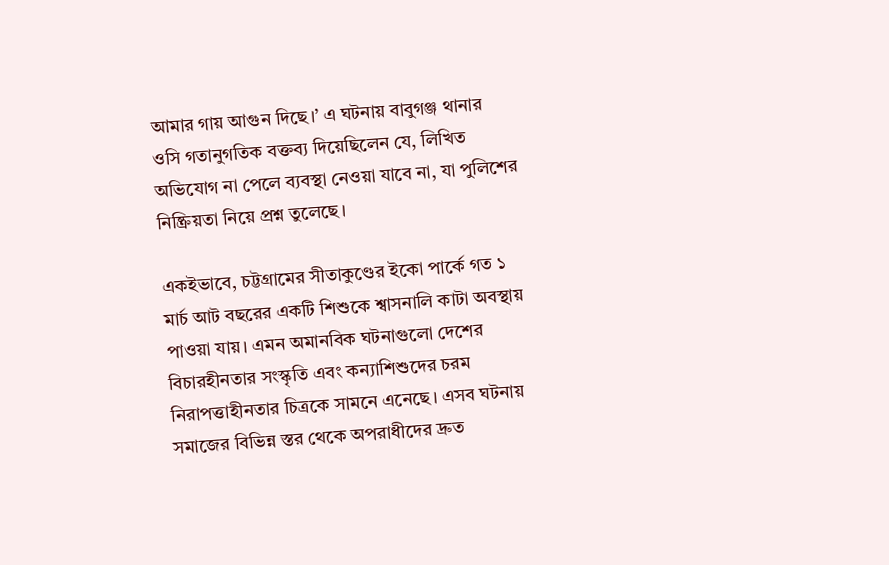আমার গায় আগুন দিছে।’ এ ঘটনায় বাবুগঞ্জ থানার ওসি গতানুগতিক বক্তব্য দিয়েছিলেন যে, লিখিত অভিযোগ না পেলে ব্যবস্থা নেওয়া যাবে না, যা পুলিশের নিষ্ক্রিয়তা নিয়ে প্রশ্ন তুলেছে।

একইভাবে, চট্টগ্রামের সীতাকুণ্ডের ইকো পার্কে গত ১ মার্চ আট বছরের একটি শিশুকে শ্বাসনালি কাটা অবস্থায় পাওয়া যায়। এমন অমানবিক ঘটনাগুলো দেশের বিচারহীনতার সংস্কৃতি এবং কন্যাশিশুদের চরম নিরাপত্তাহীনতার চিত্রকে সামনে এনেছে। এসব ঘটনায় সমাজের বিভিন্ন স্তর থেকে অপরাধীদের দ্রুত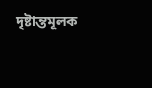দৃষ্টান্তমূলক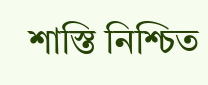শাস্তি নিশ্চিত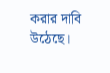করার দাবি উঠেছে।